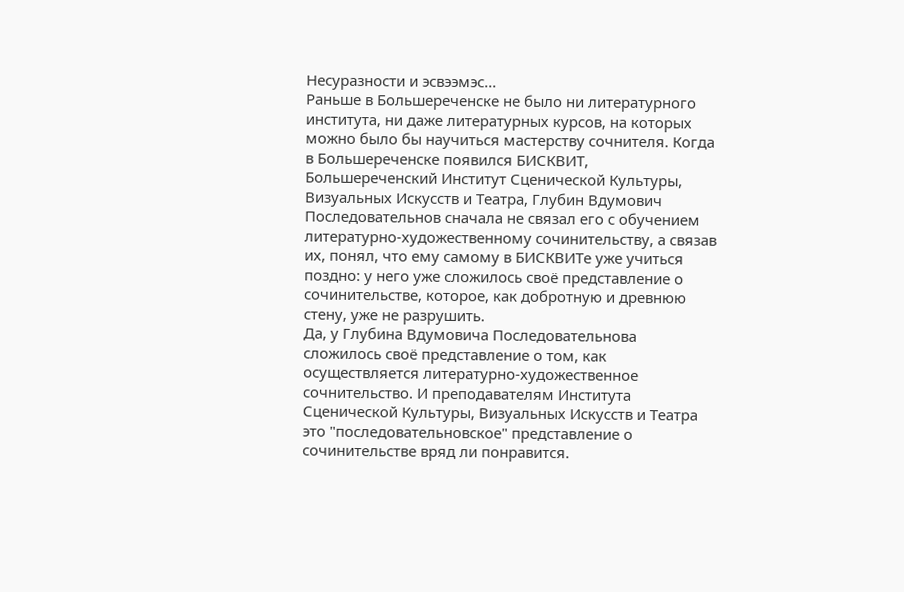Несуразности и эсвээмэс...
Раньше в Большереченске не было ни литературного института, ни даже литературных курсов, на которых можно было бы научиться мастерству сочнителя. Когда в Большереченске появился БИСКВИТ, Большереченский Институт Сценической Культуры, Визуальных Искусств и Театра, Глубин Вдумович Последовательнов сначала не связал его с обучением литературно-художественному сочинительству, а связав их, понял, что ему самому в БИСКВИТе уже учиться поздно: у него уже сложилось своё представление о сочинительстве, которое, как добротную и древнюю стену, уже не разрушить.
Да, у Глубина Вдумовича Последовательнова сложилось своё представление о том, как осуществляется литературно-художественное сочнительство. И преподавателям Института Сценической Культуры, Визуальных Искусств и Театра это "последовательновское" представление о сочинительстве вряд ли понравится.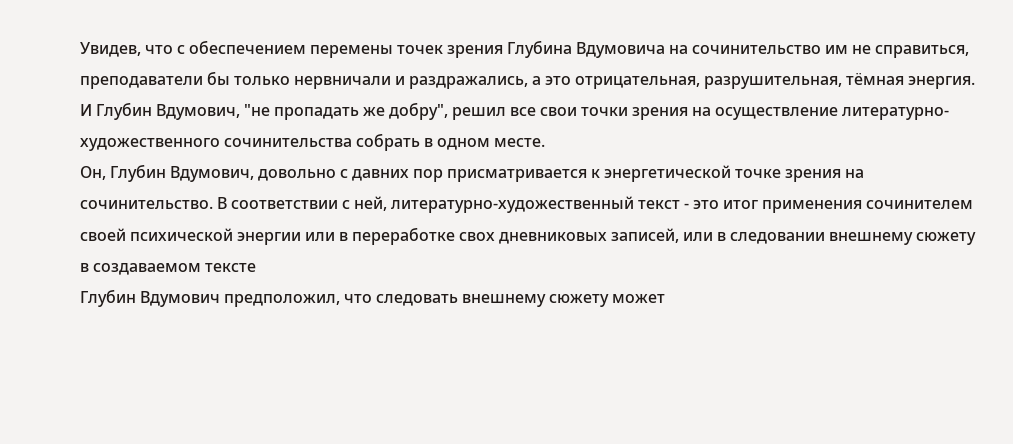Увидев, что с обеспечением перемены точек зрения Глубина Вдумовича на сочинительство им не справиться, преподаватели бы только нервничали и раздражались, а это отрицательная, разрушительная, тёмная энергия. И Глубин Вдумович, "не пропадать же добру", решил все свои точки зрения на осуществление литературно-художественного сочинительства собрать в одном месте.
Он, Глубин Вдумович, довольно с давних пор присматривается к энергетической точке зрения на сочинительство. В соответствии с ней, литературно-художественный текст - это итог применения сочинителем своей психической энергии или в переработке свох дневниковых записей, или в следовании внешнему сюжету в создаваемом тексте
Глубин Вдумович предположил, что следовать внешнему сюжету может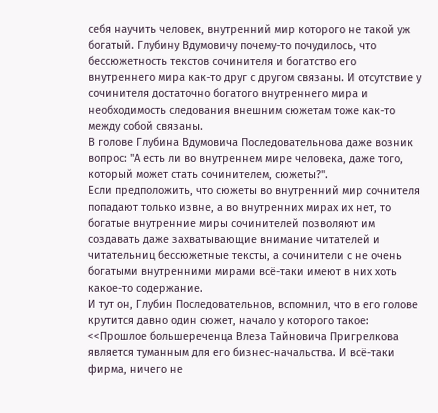себя научить человек, внутренний мир которого не такой уж богатый. Глубину Вдумовичу почему-то почудилось, что бессюжетность текстов сочинителя и богатство его внутреннего мира как-то друг с другом связаны. И отсутствие у сочинителя достаточно богатого внутреннего мира и необходимость следования внешним сюжетам тоже как-то между собой связаны.
В голове Глубина Вдумовича Последовательнова даже возник вопрос: "А есть ли во внутреннем мире человека, даже того, который может стать сочинителем, сюжеты?".
Если предположить, что сюжеты во внутренний мир сочнителя попадают только извне, а во внутренних мирах их нет, то богатые внутренние миры сочинителей позволяют им создавать даже захватывающие внимание читателей и читательниц бессюжетные тексты, а сочинители с не очень богатыми внутренними мирами всё-таки имеют в них хоть какое-то содержание.
И тут он, Глубин Последовательнов, вспомнил, что в его голове крутится давно один сюжет, начало у которого такое:
<<Прошлое большереченца Влеза Тайновича Пригрелкова является туманным для его бизнес-начальства. И всё-таки фирма, ничего не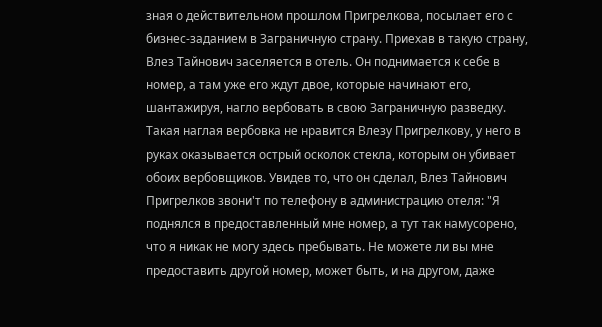зная о действительном прошлом Пригрелкова, посылает его с бизнес-заданием в Заграничную страну. Приехав в такую страну, Влез Тайнович заселяется в отель. Он поднимается к себе в номер, а там уже его ждут двое, которые начинают его, шантажируя, нагло вербовать в свою Заграничную разведку. Такая наглая вербовка не нравится Влезу Пригрелкову, у него в руках оказывается острый осколок стекла, которым он убивает обоих вербовщиков. Увидев то, что он сделал, Влез Тайнович Пригрелков звони'т по телефону в администрацию отеля: "Я поднялся в предоставленный мне номер, а тут так намусорено, что я никак не могу здесь пребывать. Не можете ли вы мне предоставить другой номер, может быть, и на другом, даже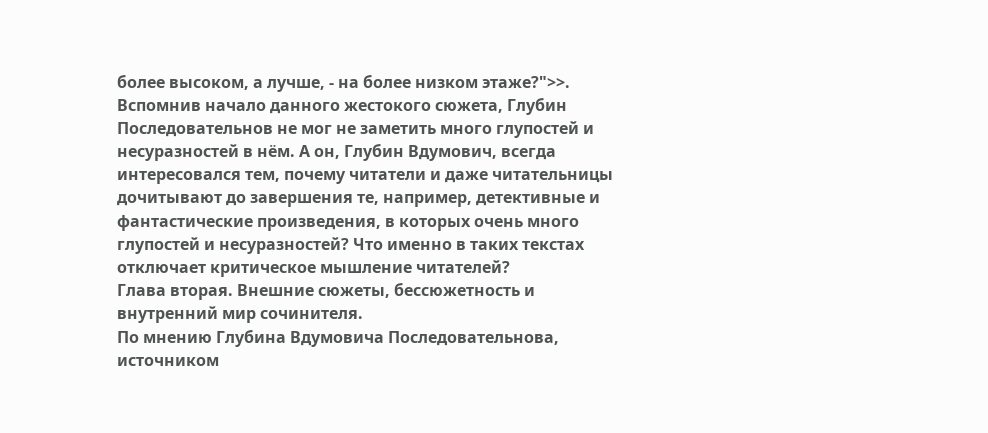более высоком, а лучше, - на более низком этаже?">>.
Вспомнив начало данного жестокого сюжета, Глубин Последовательнов не мог не заметить много глупостей и несуразностей в нём. А он, Глубин Вдумович, всегда интересовался тем, почему читатели и даже читательницы дочитывают до завершения те, например, детективные и фантастические произведения, в которых очень много глупостей и несуразностей? Что именно в таких текстах отключает критическое мышление читателей?
Глава вторая. Внешние сюжеты, бессюжетность и внутренний мир сочинителя.
По мнению Глубина Вдумовича Последовательнова, источником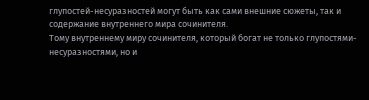глупостей-несуразностей могут быть как сами внешние сюжеты, так и содержание внутреннего мира сочинителя.
Тому внутреннему миру сочинителя, который богат не только глупостями-несуразностями, но и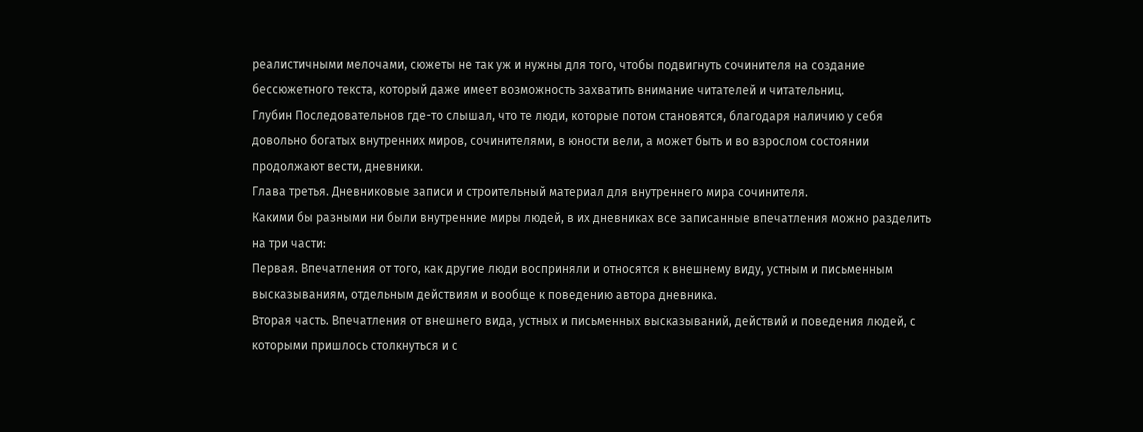реалистичными мелочами, сюжеты не так уж и нужны для того, чтобы подвигнуть сочинителя на создание бессюжетного текста, который даже имеет возможность захватить внимание читателей и читательниц.
Глубин Последовательнов где-то слышал, что те люди, которые потом становятся, благодаря наличию у себя довольно богатых внутренних миров, сочинителями, в юности вели, а может быть и во взрослом состоянии продолжают вести, дневники.
Глава третья. Дневниковые записи и строительный материал для внутреннего мира сочинителя.
Какими бы разными ни были внутренние миры людей, в их дневниках все записанные впечатления можно разделить на три части:
Первая. Впечатления от того, как другие люди восприняли и относятся к внешнему виду, устным и письменным высказываниям, отдельным действиям и вообще к поведению автора дневника.
Вторая часть. Впечатления от внешнего вида, устных и письменных высказываний, действий и поведения людей, с которыми пришлось столкнуться и с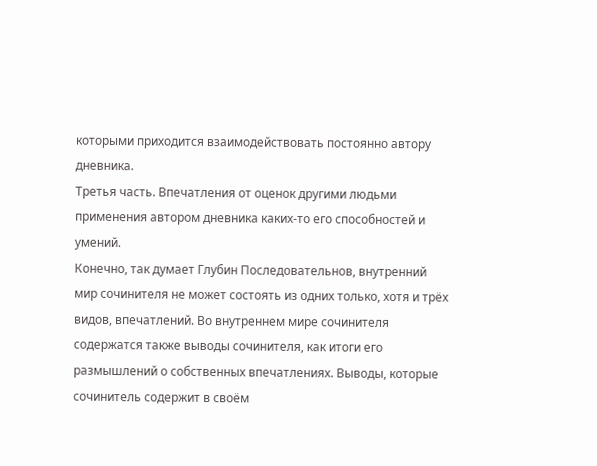которыми приходится взаимодействовать постоянно автору дневника.
Третья часть. Впечатления от оценок другими людьми применения автором дневника каких-то его способностей и умений.
Конечно, так думает Глубин Последовательнов, внутренний мир сочинителя не может состоять из одних только, хотя и трёх видов, впечатлений. Во внутреннем мире сочинителя содержатся также выводы сочинителя, как итоги его размышлений о собственных впечатлениях. Выводы, которые сочинитель содержит в своём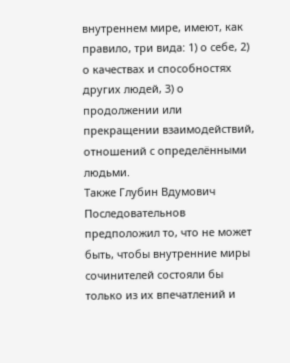внутреннем мире, имеют, как правило, три вида: 1) о себе, 2) о качествах и способностях других людей, 3) о продолжении или прекращении взаимодействий, отношений с определёнными людьми.
Также Глубин Вдумович Последовательнов предположил то, что не может быть, чтобы внутренние миры сочинителей состояли бы только из их впечатлений и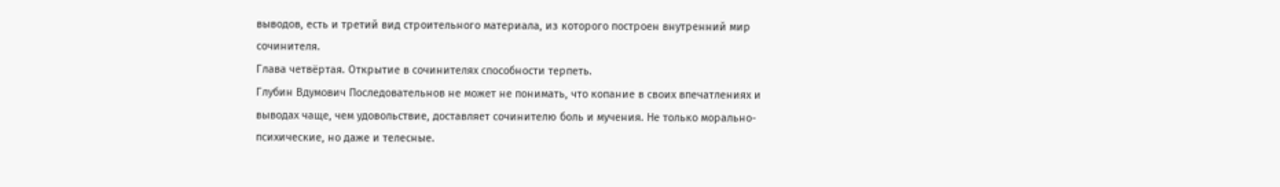выводов, есть и третий вид строительного материала, из которого построен внутренний мир сочинителя.
Глава четвёртая. Открытие в сочинителях способности терпеть.
Глубин Вдумович Последовательнов не может не понимать, что копание в своих впечатлениях и выводах чаще, чем удовольствие, доставляет сочинителю боль и мучения. Не только морально-психические, но даже и телесные.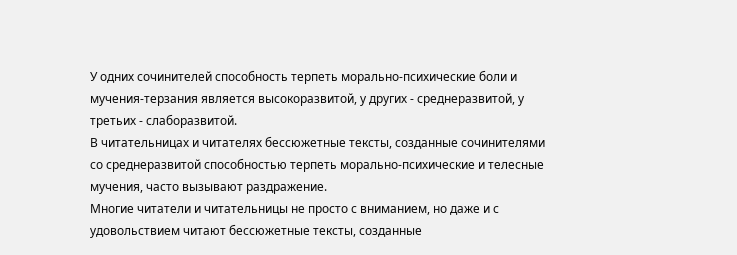У одних сочинителей способность терпеть морально-психические боли и мучения-терзания является высокоразвитой, у других - среднеразвитой, у третьих - слаборазвитой.
В читательницах и читателях бессюжетные тексты, созданные сочинителями со среднеразвитой способностью терпеть морально-психические и телесные мучения, часто вызывают раздражение.
Многие читатели и читательницы не просто с вниманием, но даже и с удовольствием читают бессюжетные тексты, созданные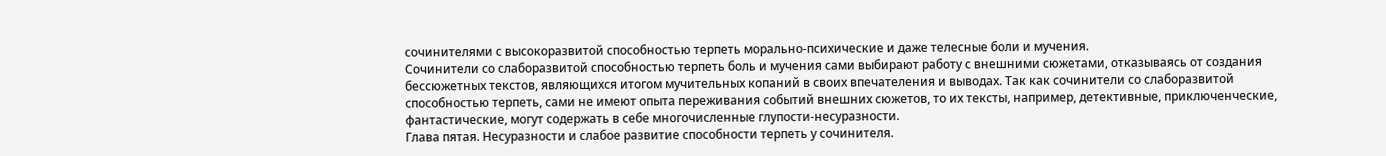сочинителями с высокоразвитой способностью терпеть морально-психические и даже телесные боли и мучения.
Сочинители со слаборазвитой способностью терпеть боль и мучения сами выбирают работу с внешними сюжетами, отказываясь от создания бессюжетных текстов, являющихся итогом мучительных копаний в своих впечателения и выводах. Так как сочинители со слаборазвитой способностью терпеть, сами не имеют опыта переживания событий внешних сюжетов, то их тексты, например, детективные, приключенческие, фантастические, могут содержать в себе многочисленные глупости-несуразности.
Глава пятая. Несуразности и слабое развитие способности терпеть у сочинителя.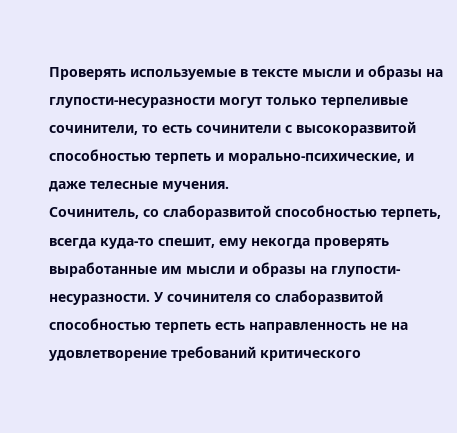Проверять используемые в тексте мысли и образы на глупости-несуразности могут только терпеливые сочинители, то есть сочинители с высокоразвитой способностью терпеть и морально-психические, и даже телесные мучения.
Сочинитель, со слаборазвитой способностью терпеть, всегда куда-то спешит, ему некогда проверять выработанные им мысли и образы на глупости-несуразности. У сочинителя со слаборазвитой способностью терпеть есть направленность не на удовлетворение требований критического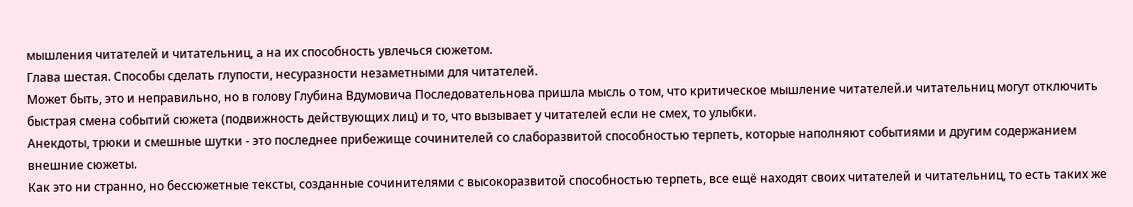мышления читателей и читательниц, а на их способность увлечься сюжетом.
Глава шестая. Способы сделать глупости, несуразности незаметными для читателей.
Может быть, это и неправильно, но в голову Глубина Вдумовича Последовательнова пришла мысль о том, что критическое мышление читателей.и читательниц могут отключить быстрая смена событий сюжета (подвижность действующих лиц) и то, что вызывает у читателей если не смех, то улыбки.
Анекдоты, трюки и смешные шутки - это последнее прибежище сочинителей со слаборазвитой способностью терпеть, которые наполняют событиями и другим содержанием внешние сюжеты.
Как это ни странно, но бессюжетные тексты, созданные сочинителями с высокоразвитой способностью терпеть, все ещё находят своих читателей и читательниц, то есть таких же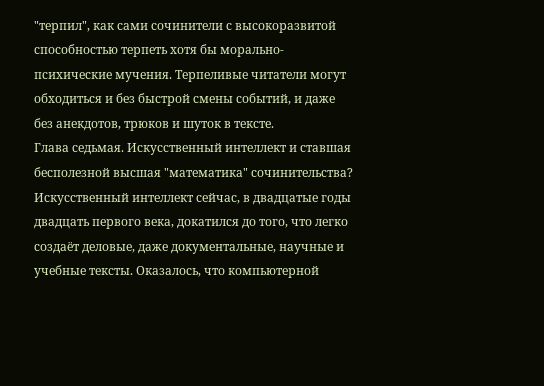"терпил", как сами сочинители с высокоразвитой способностью терпеть хотя бы морально-психические мучения. Терпеливые читатели могут обходиться и без быстрой смены событий, и даже без анекдотов, трюков и шуток в тексте.
Глава седьмая. Искусственный интеллект и ставшая бесполезной высшая "математика" сочинительства?
Искусственный интеллект сейчас, в двадцатые годы двадцать первого века, докатился до того, что легко создаёт деловые, даже документальные, научные и учебные тексты. Оказалось, что компьютерной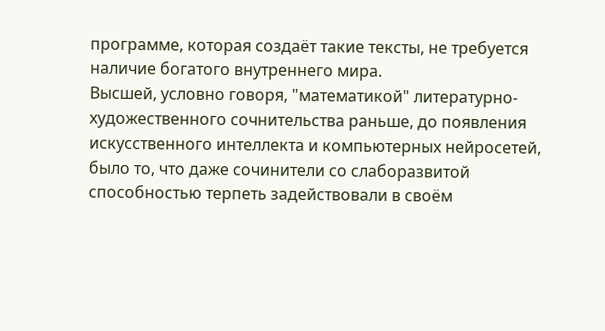программе, которая создаёт такие тексты, не требуется наличие богатого внутреннего мира.
Высшей, условно говоря, "математикой" литературно-художественного сочнительства раньше, до появления искусственного интеллекта и компьютерных нейросетей, было то, что даже сочинители со слаборазвитой способностью терпеть задействовали в своём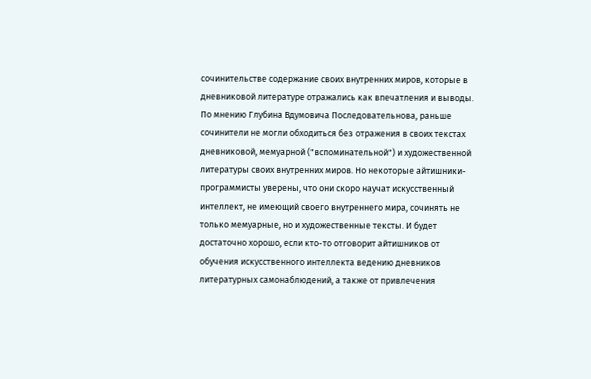сочинительстве содержание своих внутренних миров, которые в дневниковой литературе отражались как впечатления и выводы.
По мнению Глубина Вдумовича Последовательнова, раньше сочинители не могли обходиться без отражения в своих текстах дневниковой, мемуарной ("вспоминательной") и художественной литературы своих внутренних миров. Но некоторые айтишники-программисты уверены, что они скоро научат искусственный интеллект, не имеющий своего внутреннего мира, сочинять не только мемуарные, но и художественные тексты. И будет достаточно хорошо, если кто-то отговорит айтишников от обучения искусственного интеллекта ведению дневников литературных самонаблюдений, а также от привлечения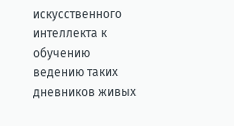искусственного интеллекта к обучению ведению таких дневников живых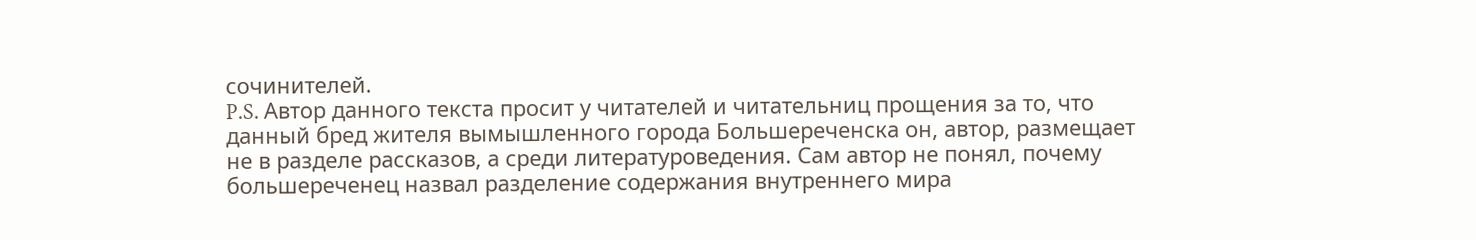сочинителей.
P.S. Автор данного текста просит у читателей и читательниц прощения за то, что данный бред жителя вымышленного города Большереченска он, автор, размещает не в разделе рассказов, а среди литературоведения. Сам автор не понял, почему большереченец назвал разделение содержания внутреннего мира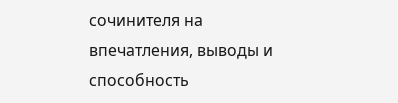сочинителя на впечатления, выводы и способность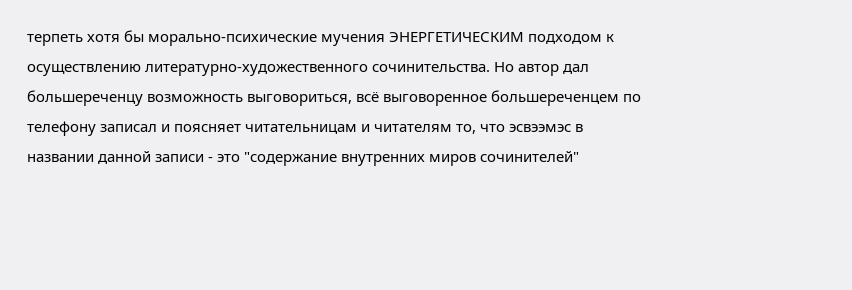терпеть хотя бы морально-психические мучения ЭНЕРГЕТИЧЕСКИМ подходом к осуществлению литературно-художественного сочинительства. Но автор дал большереченцу возможность выговориться, всё выговоренное большереченцем по телефону записал и поясняет читательницам и читателям то, что эсвээмэс в названии данной записи - это "содержание внутренних миров сочинителей"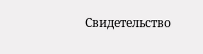Свидетельство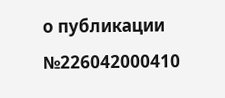о публикации №226042000410